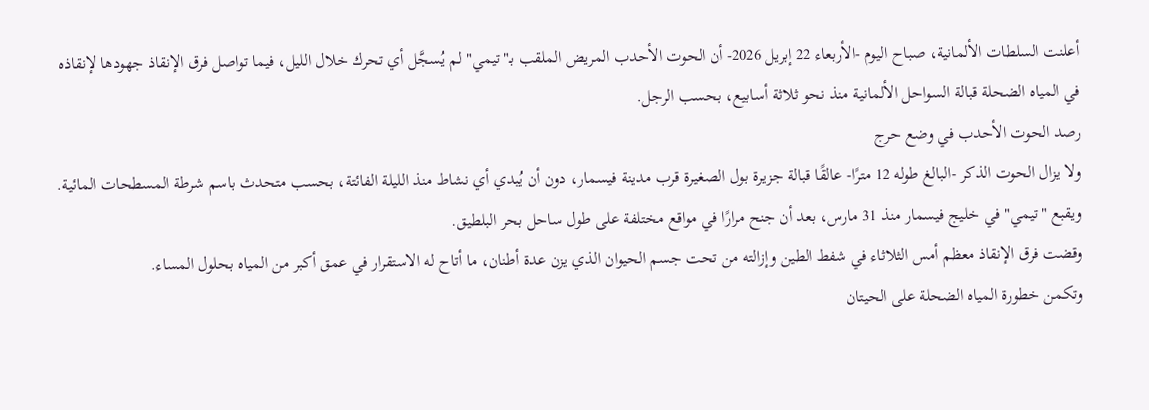أعلنت السلطات الألمانية، صباح اليوم -الأربعاء 22 إبريل 2026- أن الحوت الأحدب المريض الملقب بـ"تيمي" لم يُسجَّل أي تحرك خلال الليل، فيما تواصل فرق الإنقاذ جهودها لإنقاذه في المياه الضحلة قبالة السواحل الألمانية منذ نحو ثلاثة أسابيع، بحسب الرجل.
رصد الحوت الأحدب في وضع حرج
ولا يزال الحوت الذكر -البالغ طوله 12 مترًا- عالقًا قبالة جزيرة بول الصغيرة قرب مدينة فيسمار، دون أن يُبدي أي نشاط منذ الليلة الفائتة، بحسب متحدث باسم شرطة المسطحات المائية.
ويقبع "تيمي" في خليج فيسمار منذ 31 مارس، بعد أن جنح مرارًا في مواقع مختلفة على طول ساحل بحر البلطيق.
وقضت فرق الإنقاذ معظم أمس الثلاثاء في شفط الطين وإزالته من تحت جسم الحيوان الذي يزن عدة أطنان، ما أتاح له الاستقرار في عمق أكبر من المياه بحلول المساء.
وتكمن خطورة المياه الضحلة على الحيتان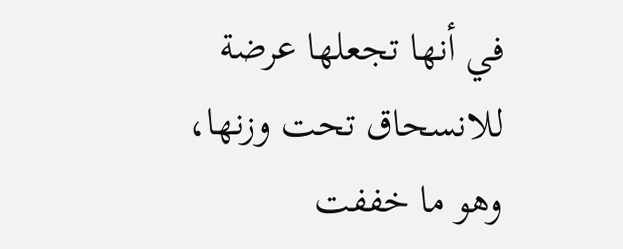في أنها تجعلها عرضة للانسحاق تحت وزنها، وهو ما خففت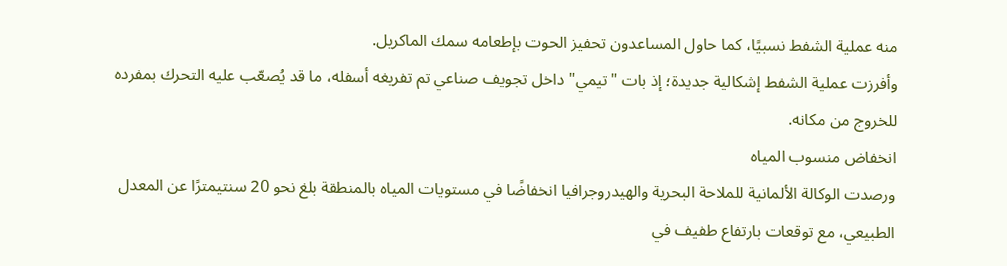منه عملية الشفط نسبيًا، كما حاول المساعدون تحفيز الحوت بإطعامه سمك الماكريل.
وأفرزت عملية الشفط إشكالية جديدة؛ إذ بات "تيمي" داخل تجويف صناعي تم تفريغه أسفله، ما قد يُصعّب عليه التحرك بمفرده للخروج من مكانه.
انخفاض منسوب المياه
ورصدت الوكالة الألمانية للملاحة البحرية والهيدروجرافيا انخفاضًا في مستويات المياه بالمنطقة بلغ نحو 20 سنتيمترًا عن المعدل الطبيعي، مع توقعات بارتفاع طفيف في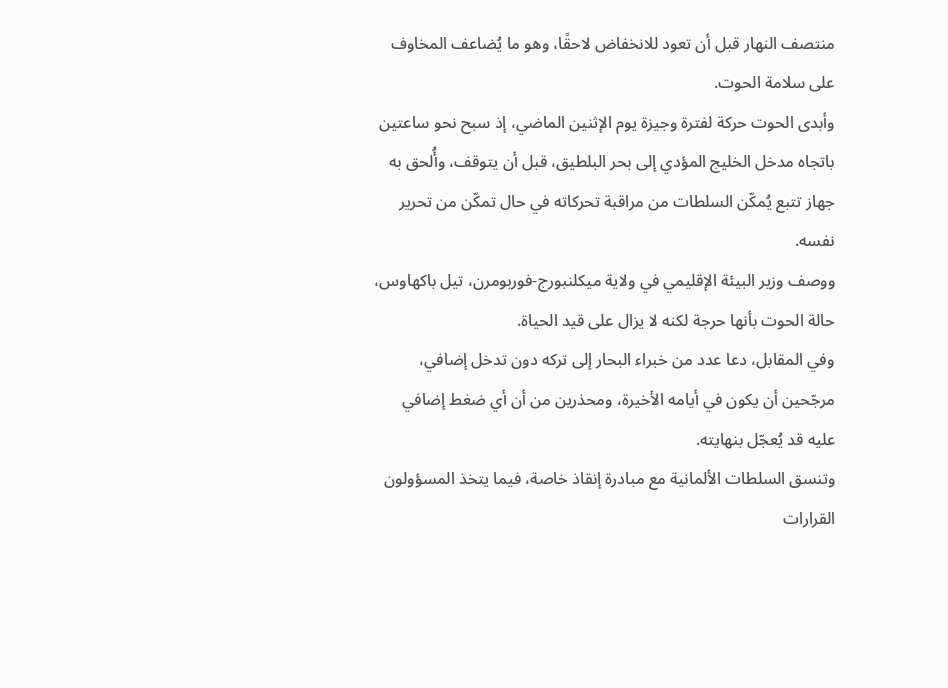منتصف النهار قبل أن تعود للانخفاض لاحقًا، وهو ما يُضاعف المخاوف على سلامة الحوت.
وأبدى الحوت حركة لفترة وجيزة يوم الإثنين الماضي، إذ سبح نحو ساعتين باتجاه مدخل الخليج المؤدي إلى بحر البلطيق، قبل أن يتوقف، وأُلحق به جهاز تتبع يُمكّن السلطات من مراقبة تحركاته في حال تمكّن من تحرير نفسه.
ووصف وزير البيئة الإقليمي في ولاية ميكلنبورج-فوربومرن، تيل باكهاوس، حالة الحوت بأنها حرجة لكنه لا يزال على قيد الحياة.
وفي المقابل، دعا عدد من خبراء البحار إلى تركه دون تدخل إضافي، مرجّحين أن يكون في أيامه الأخيرة، ومحذرين من أن أي ضغط إضافي عليه قد يُعجّل بنهايته.
وتنسق السلطات الألمانية مع مبادرة إنقاذ خاصة، فيما يتخذ المسؤولون القرارات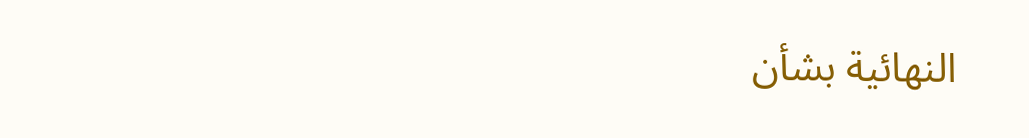النهائية بشأن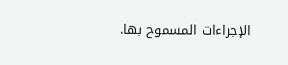الإجراءات المسموح بها.